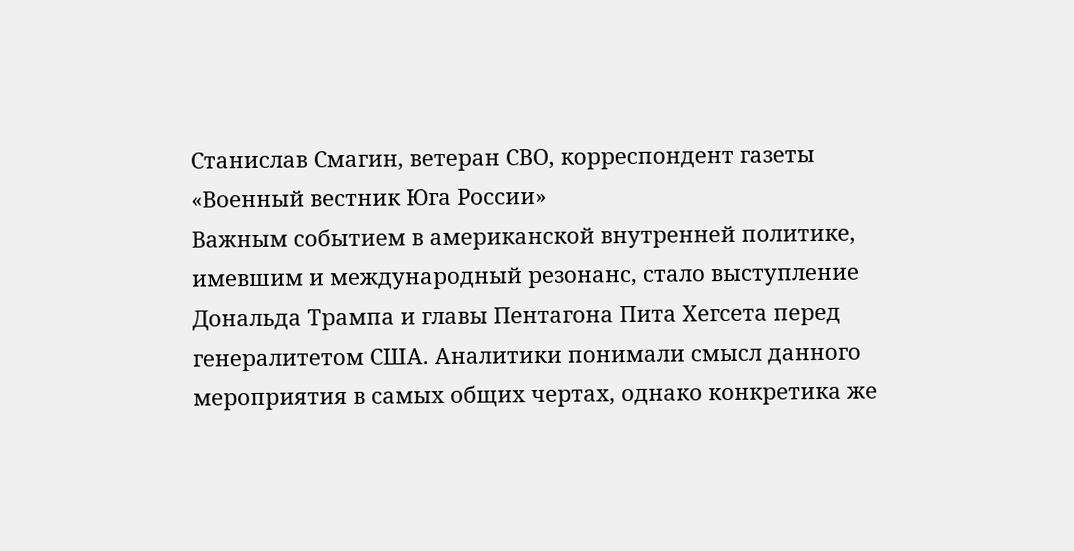Станислав Смагин, ветеран СВО, корреспондент газеты «Военный вестник Юга России»
Важным событием в американской внутренней политике, имевшим и международный резонанс, стало выступление Дональда Трампа и главы Пентагона Пита Хегсета перед генералитетом США. Аналитики понимали смысл данного мероприятия в самых общих чертах, однако конкретика же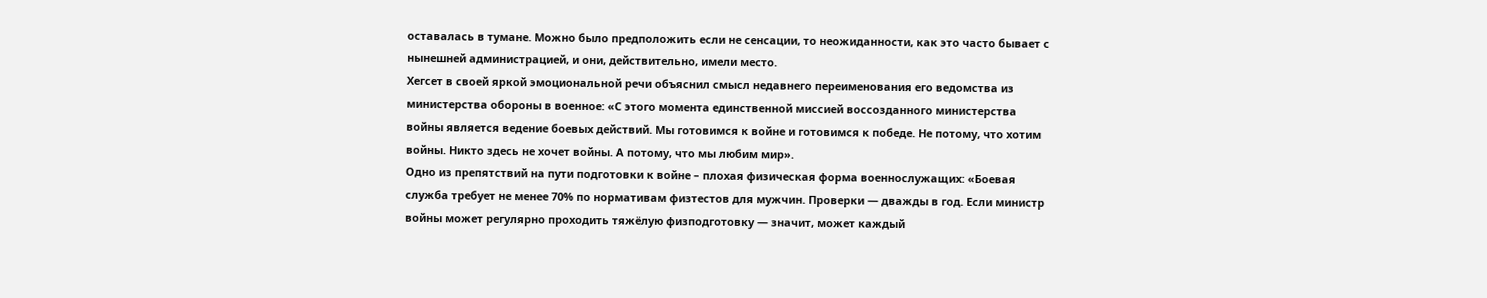оставалась в тумане. Можно было предположить если не сенсации, то неожиданности, как это часто бывает с нынешней администрацией, и они, действительно, имели место.
Хегсет в своей яркой эмоциональной речи объяснил смысл недавнего переименования его ведомства из министерства обороны в военное: «С этого момента единственной миссией воссозданного министерства войны является ведение боевых действий. Мы готовимся к войне и готовимся к победе. Не потому, что хотим войны. Никто здесь не хочет войны. А потому, что мы любим мир».
Одно из препятствий на пути подготовки к войне – плохая физическая форма военнослужащих: «Боевая служба требует не менее 70% по нормативам физтестов для мужчин. Проверки — дважды в год. Если министр войны может регулярно проходить тяжёлую физподготовку — значит, может каждый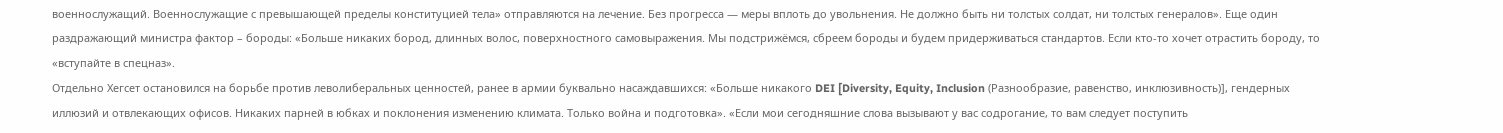военнослужащий. Военнослужащие с превышающей пределы конституцией тела» отправляются на лечение. Без прогресса — меры вплоть до увольнения. Не должно быть ни толстых солдат, ни толстых генералов». Еще один раздражающий министра фактор – бороды: «Больше никаких бород, длинных волос, поверхностного самовыражения. Мы подстрижёмся, сбреем бороды и будем придерживаться стандартов. Если кто-то хочет отрастить бороду, то «вступайте в спецназ».
Отдельно Хегсет остановился на борьбе против леволиберальных ценностей, ранее в армии буквально насаждавшихся: «Больше никакого DEI [Diversity, Equity, Inclusion (Разнообразие, равенство, инклюзивность)], гендерных иллюзий и отвлекающих офисов. Никаких парней в юбках и поклонения изменению климата. Только война и подготовка». «Если мои сегодняшние слова вызывают у вас содрогание, то вам следует поступить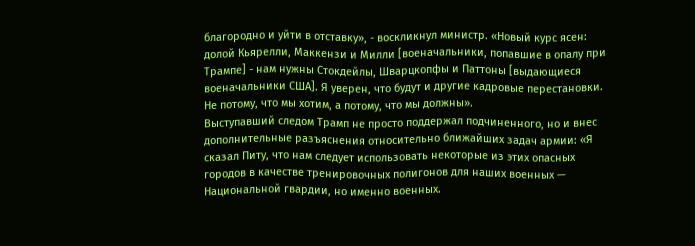благородно и уйти в отставку», - воскликнул министр. «Новый курс ясен: долой Кьярелли, Маккензи и Милли [военачальники, попавшие в опалу при Трампе] - нам нужны Стокдейлы, Шварцкопфы и Паттоны [выдающиеся военачальники США]. Я уверен, что будут и другие кадровые перестановки. Не потому, что мы хотим, а потому, что мы должны».
Выступавший следом Трамп не просто поддержал подчиненного, но и внес дополнительные разъяснения относительно ближайших задач армии: «Я сказал Питу, что нам следует использовать некоторые из этих опасных городов в качестве тренировочных полигонов для наших военных — Национальной гвардии, но именно военных.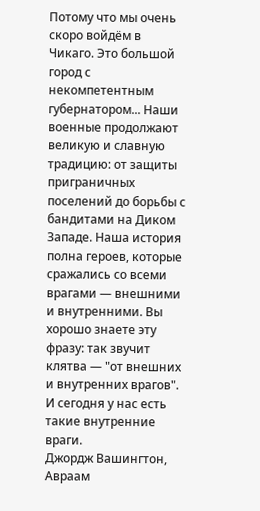Потому что мы очень скоро войдём в Чикаго. Это большой город с некомпетентным губернатором... Наши военные продолжают великую и славную традицию: от защиты приграничных поселений до борьбы с бандитами на Диком Западе. Наша история полна героев, которые сражались со всеми врагами — внешними и внутренними. Вы хорошо знаете эту фразу: так звучит клятва — "от внешних и внутренних врагов". И сегодня у нас есть такие внутренние враги.
Джордж Вашингтон, Авраам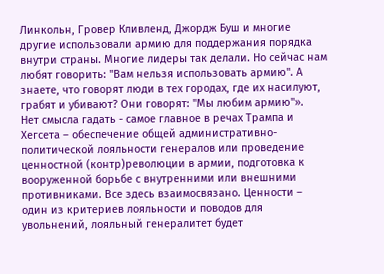Линкольн, Гровер Кливленд, Джордж Буш и многие другие использовали армию для поддержания порядка внутри страны. Многие лидеры так делали. Но сейчас нам любят говорить: "Вам нельзя использовать армию". А знаете, что говорят люди в тех городах, где их насилуют, грабят и убивают? Они говорят: "Мы любим армию"».
Нет смысла гадать - самое главное в речах Трампа и Хегсета – обеспечение общей административно-политической лояльности генералов или проведение ценностной (контр)революции в армии, подготовка к вооруженной борьбе с внутренними или внешними противниками. Все здесь взаимосвязано. Ценности – один из критериев лояльности и поводов для увольнений, лояльный генералитет будет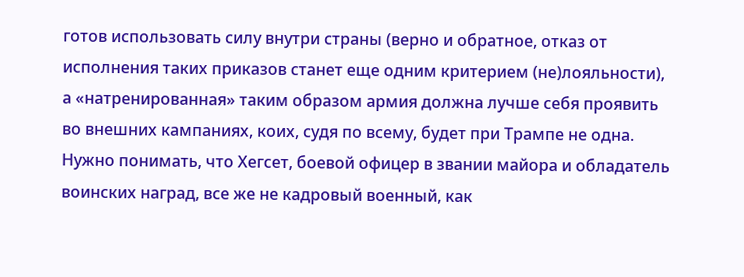готов использовать силу внутри страны (верно и обратное, отказ от исполнения таких приказов станет еще одним критерием (не)лояльности), а «натренированная» таким образом армия должна лучше себя проявить во внешних кампаниях, коих, судя по всему, будет при Трампе не одна.
Нужно понимать, что Хегсет, боевой офицер в звании майора и обладатель воинских наград, все же не кадровый военный, как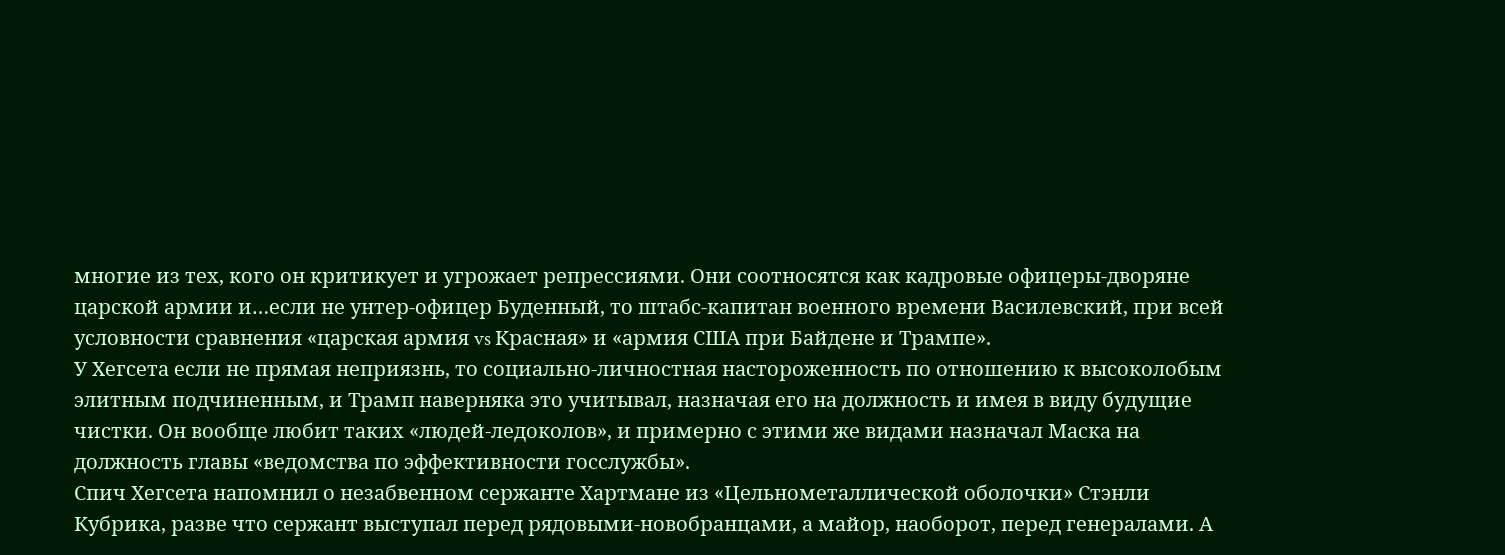многие из тех, кого он критикует и угрожает репрессиями. Они соотносятся как кадровые офицеры-дворяне царской армии и…если не унтер-офицер Буденный, то штабс-капитан военного времени Василевский, при всей условности сравнения «царская армия vs Красная» и «армия США при Байдене и Трампе».
У Хегсета если не прямая неприязнь, то социально-личностная настороженность по отношению к высоколобым элитным подчиненным, и Трамп наверняка это учитывал, назначая его на должность и имея в виду будущие чистки. Он вообще любит таких «людей-ледоколов», и примерно с этими же видами назначал Маска на должность главы «ведомства по эффективности госслужбы».
Спич Хегсета напомнил о незабвенном сержанте Хартмане из «Цельнометаллической оболочки» Стэнли Кубрика, разве что сержант выступал перед рядовыми-новобранцами, а майор, наоборот, перед генералами. А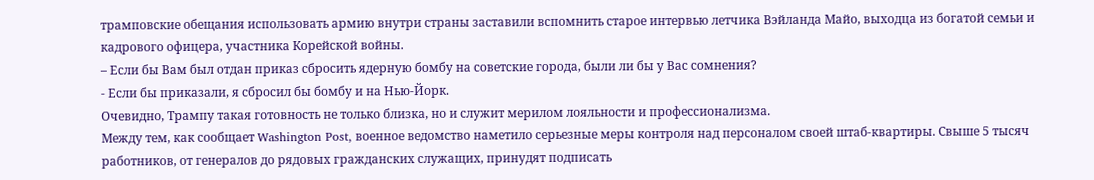трамповские обещания использовать армию внутри страны заставили вспомнить старое интервью летчика Вэйланда Майо, выходца из богатой семьи и кадрового офицера, участника Корейской войны.
– Если бы Вам был отдан приказ сбросить ядерную бомбу на советские города, были ли бы у Вас сомнения?
- Если бы приказали, я сбросил бы бомбу и на Нью-Йорк.
Очевидно, Трампу такая готовность не только близка, но и служит мерилом лояльности и профессионализма.
Между тем, как сообщает Washington Post, военное ведомство наметило серьезные меры контроля над персоналом своей штаб-квартиры. Свыше 5 тысяч работников, от генералов до рядовых гражданских служащих, принудят подписать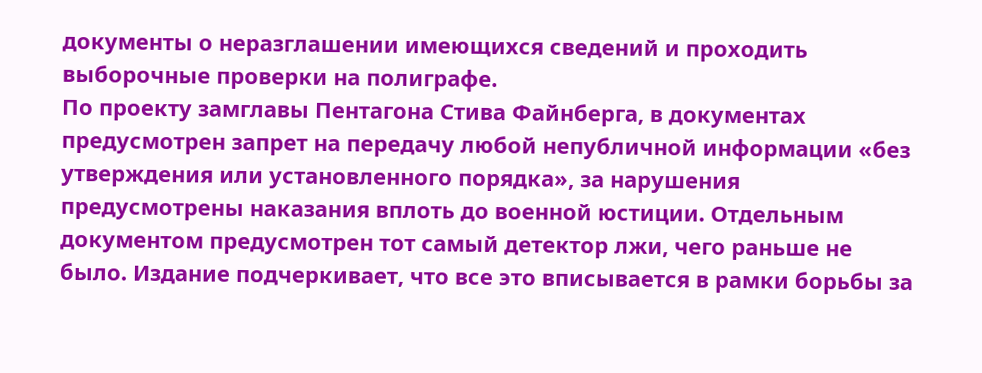документы о неразглашении имеющихся сведений и проходить выборочные проверки на полиграфе.
По проекту замглавы Пентагона Стива Файнберга, в документах предусмотрен запрет на передачу любой непубличной информации «без утверждения или установленного порядка», за нарушения предусмотрены наказания вплоть до военной юстиции. Отдельным документом предусмотрен тот самый детектор лжи, чего раньше не было. Издание подчеркивает, что все это вписывается в рамки борьбы за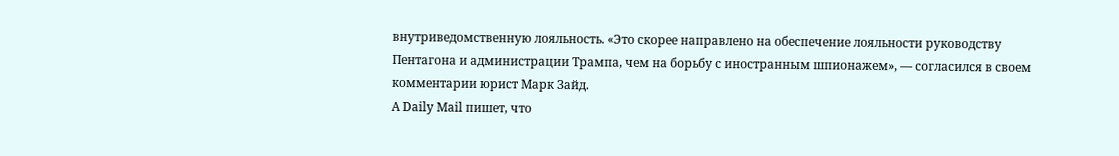внутриведомственную лояльность. «Это скорее направлено на обеспечение лояльности руководству Пентагона и администрации Трампа, чем на борьбу с иностранным шпионажем», — согласился в своем комментарии юрист Марк Зайд.
А Daily Mail пишет, что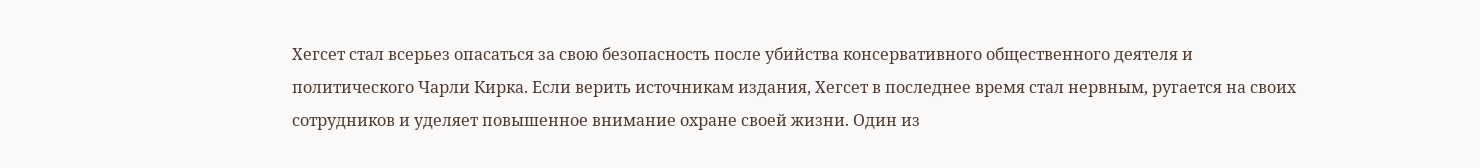Хегсет стал всерьез опасаться за свою безопасность после убийства консервативного общественного деятеля и политического Чарли Кирка. Если верить источникам издания, Хегсет в последнее время стал нервным, ругается на своих сотрудников и уделяет повышенное внимание охране своей жизни. Один из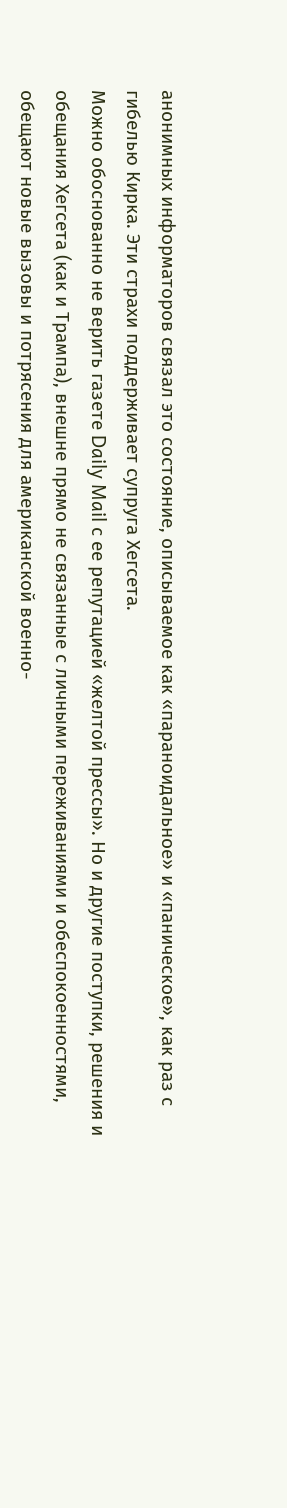анонимных информаторов связал это состояние, описываемое как «параноидальное» и «паническое», как раз с гибелью Кирка. Эти страхи поддерживает супруга Хегсета.
Можно обоснованно не верить газете Daily Mail с ее репутацией «желтой прессы». Но и другие поступки, решения и обещания Хегсета (как и Трампа), внешне прямо не связанные с личными переживаниями и обеспокоенностями, обещают новые вызовы и потрясения для американской военно-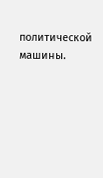политической машины.